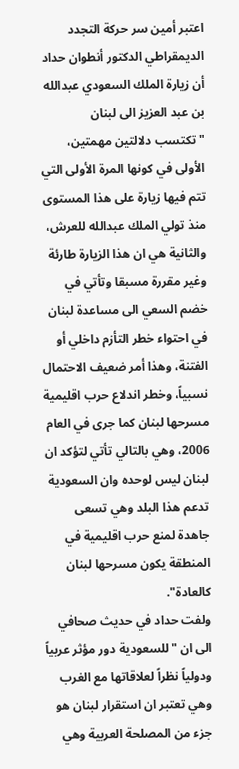اعتبر أمين سر حركة التجدد الديمقراطي الدكتور أنطوان حداد أن زيارة الملك السعودي عبدالله بن عبد العزيز الى لبنان "تكتسب دلالتين مهمتين، الأولى في كونها المرة الأولى التي تتم فيها زيارة على هذا المستوى منذ تولي الملك عبدالله للعرش، والثانية هي ان هذا الزيارة طارئة وغير مقررة مسبقا وتأتي في خضم السعي الى مساعدة لبنان في احتواء خطر التأزم داخلي أو الفتنة، وهذا أمر ضعيف الاحتمال نسبياً، وخطر اندلاع حرب اقليمية مسرحها لبنان كما جرى في العام 2006، وهي بالتالي تأتي لتؤكد ان لبنان ليس لوحده وان السعودية تدعم هذا البلد وهي تسعى جاهدة لمنع حرب اقليمية في المنطقة يكون مسرحها لبنان كالعادة".
ولفت حداد في حديث صحافي الى ان "للسعودية دور مؤثر عربياً ودولياً نظراً لعلاقاتها مع الغرب وهي تعتبر ان استقرار لبنان هو جزء من المصلحة العربية وهي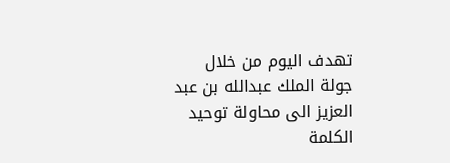تهدف اليوم من خلال جولة الملك عبدالله بن عبد العزيز الى محاولة توحيد الكلمة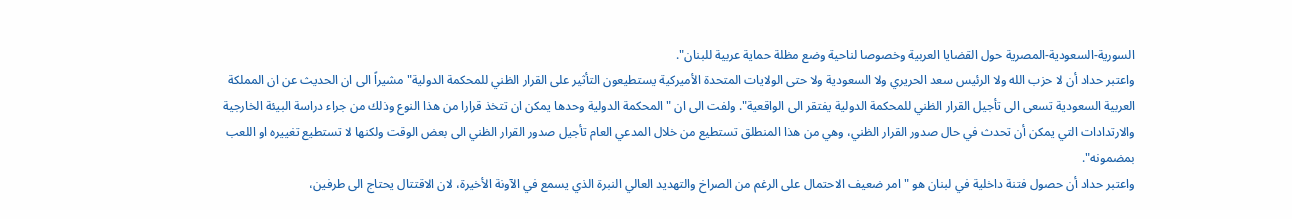السورية-السعودية-المصرية حول القضايا العربية وخصوصا لناحية وضع مظلة حماية عربية للبنان".
واعتبر حداد أن لا حزب الله ولا الرئيس سعد الحريري ولا السعودية ولا حتى الولايات المتحدة الأميركية يستطيعون التأثير على القرار الظني للمحكمة الدولية" مشيراً الى ان الحديث عن ان المملكة العربية السعودية تسعى الى تأجيل القرار الظني للمحكمة الدولية يفتقر الى الواقعية". ولفت الى ان "المحكمة الدولية وحدها يمكن ان تتخذ قرارا من هذا النوع وذلك من جراء دراسة البيئة الخارجية والارتدادات التي يمكن أن تحدث في حال صدور القرار الظني، وهي من هذا المنطلق تستطيع من خلال المدعي العام تأجيل صدور القرار الظني الى بعض الوقت ولكنها لا تستطيع تغييره او اللعب بمضمونه".
واعتبر حداد أن حصول فتنة داخلية في لبنان هو "امر ضعيف الاحتمال على الرغم من الصراخ والتهديد العالي النبرة الذي يسمع في الآونة الأخيرة، لان الاقتتال يحتاج الى طرفين،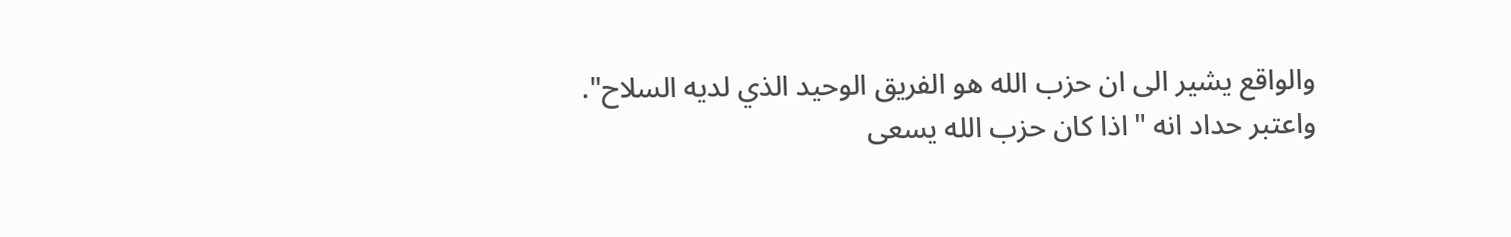والواقع يشير الى ان حزب الله هو الفريق الوحيد الذي لديه السلاح".
واعتبر حداد انه "اذا كان حزب الله يسعى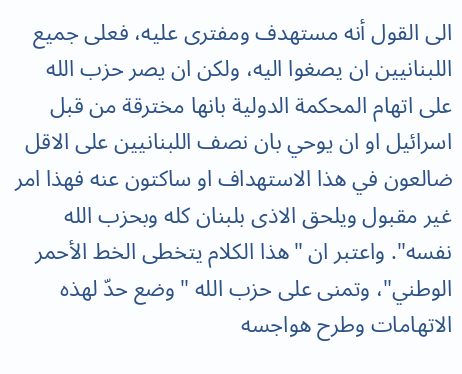الى القول أنه مستهدف ومفترى عليه، فعلى جميع اللبنانيين ان يصغوا اليه، ولكن ان يصر حزب الله على اتهام المحكمة الدولية بانها مخترقة من قبل اسرائيل او ان يوحي بان نصف اللبنانيين على الاقل ضالعون في هذا الاستهداف او ساكتون عنه فهذا امر غير مقبول ويلحق الاذى بلبنان كله وبحزب الله نفسه". واعتبر ان "هذا الكلام يتخطى الخط الأحمر الوطني"، وتمنى على حزب الله "وضع حدّ لهذه الاتهامات وطرح هواجسه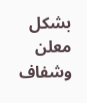بشكل معلن وشفاف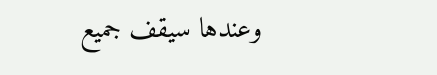وعندها سيقف جميع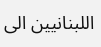اللبنانيين الى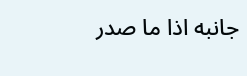جانبه اذا ما صدر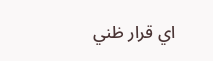اي قرار ظني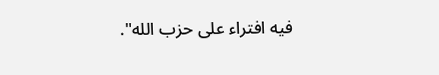فيه افتراء على حزب الله".